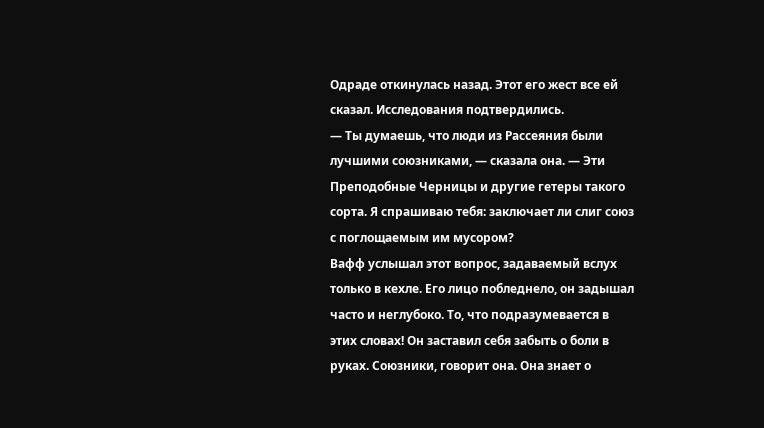Одраде откинулась назад. Этот его жест все ей сказал. Исследования подтвердились.
— Ты думаешь, что люди из Рассеяния были лучшими союзниками, — сказала она. — Эти Преподобные Черницы и другие гетеры такого сорта. Я спрашиваю тебя: заключает ли слиг союз с поглощаемым им мусором?
Вафф услышал этот вопрос, задаваемый вслух только в кехле. Его лицо побледнело, он задышал часто и неглубоко. То, что подразумевается в этих словах! Он заставил себя забыть о боли в руках. Союзники, говорит она. Она знает о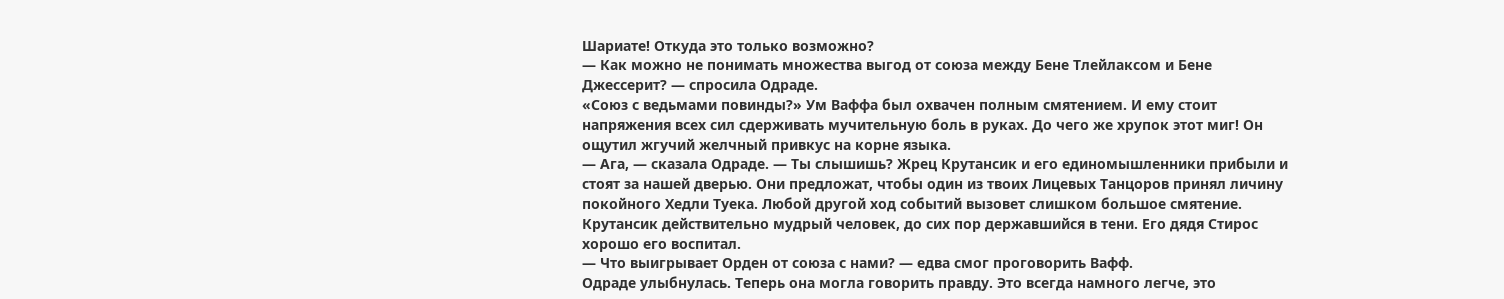Шариате! Откуда это только возможно?
— Как можно не понимать множества выгод от союза между Бене Тлейлаксом и Бене Джессерит? — спросила Одраде.
«Союз с ведьмами повинды?» Ум Ваффа был охвачен полным смятением. И ему стоит напряжения всех сил сдерживать мучительную боль в руках. До чего же хрупок этот миг! Он ощутил жгучий желчный привкус на корне языка.
— Ага, — сказала Одраде. — Ты слышишь? Жрец Крутансик и его единомышленники прибыли и стоят за нашей дверью. Они предложат, чтобы один из твоих Лицевых Танцоров принял личину покойного Хедли Туека. Любой другой ход событий вызовет слишком большое смятение. Крутансик действительно мудрый человек, до сих пор державшийся в тени. Его дядя Стирос хорошо его воспитал.
— Что выигрывает Орден от союза с нами? — едва смог проговорить Вафф.
Одраде улыбнулась. Теперь она могла говорить правду. Это всегда намного легче, это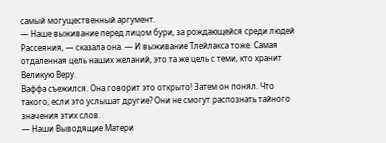самый могущественный аргумент.
— Наше выживание перед лицом бури, за рождающейся среди людей Рассеяния, — сказала она. — И выживание Тлейлакса тоже. Самая отдаленная цель наших желаний, это та же цель с теми, кто хранит Великую Веру.
Ваффа съежился. Она говорит это открыто! Затем он понял. Что такого, если это услышат другие? Они не смогут распознать тайного значения этих слов.
— Наши Выводящие Матери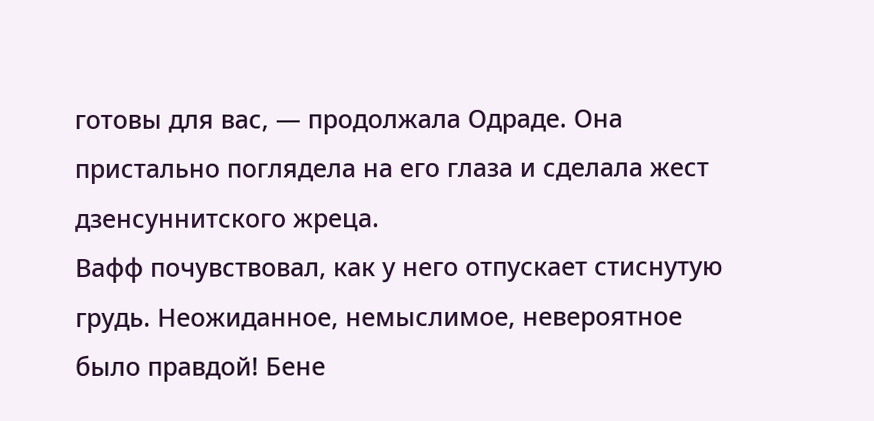готовы для вас, — продолжала Одраде. Она пристально поглядела на его глаза и сделала жест дзенсуннитского жреца.
Вафф почувствовал, как у него отпускает стиснутую грудь. Неожиданное, немыслимое, невероятное было правдой! Бене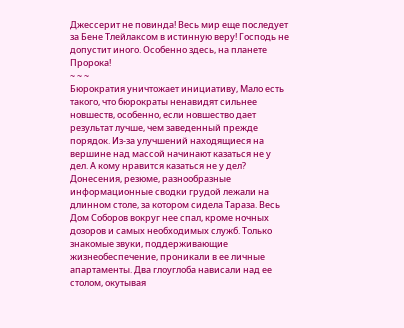Джессерит не повинда! Весь мир еще последует за Бене Тлейлаксом в истинную веру! Господь не допустит иного. Особенно здесь, на планете Пророка!
~ ~ ~
Бюрократия уничтожает инициативу, Мало есть такого, что бюрократы ненавидят сильнее новшеств, особенно, если новшество дает результат лучше, чем заведенный прежде порядок. Из-за улучшений находящиеся на вершине над массой начинают казаться не у дел. А кому нравится казаться не у дел?
Донесения, резюме, разнообразные информационные сводки грудой лежали на длинном столе, за котором сидела Тараза. Весь Дом Соборов вокруг нее спал, кроме ночных дозоров и самых необходимых служб. Только знакомые звуки, поддерживающие жизнеобеспечение, проникали в ее личные апартаменты. Два глоуглоба нависали над ее столом, окутывая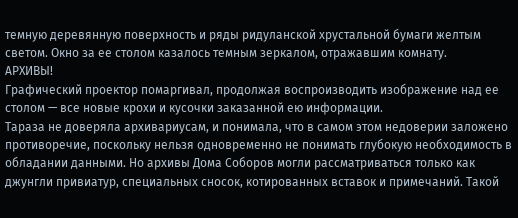темную деревянную поверхность и ряды ридуланской хрустальной бумаги желтым светом. Окно за ее столом казалось темным зеркалом, отражавшим комнату.
АРХИВЫ!
Графический проектор помаргивал, продолжая воспроизводить изображение над ее столом — все новые крохи и кусочки заказанной ею информации.
Тараза не доверяла архивариусам, и понимала, что в самом этом недоверии заложено противоречие, поскольку нельзя одновременно не понимать глубокую необходимость в обладании данными. Но архивы Дома Соборов могли рассматриваться только как джунгли привиатур, специальных сносок, котированных вставок и примечаний. Такой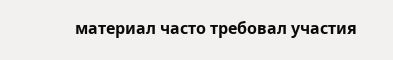материал часто требовал участия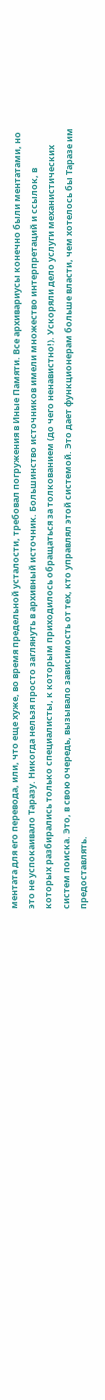ментата для его перевода, или, что еще хуже, во время предельной усталости, требовал погружения в Иные Памяти. Все архивариусы конечно были ментатами, но это не успокаивало Таразу. Никогда нельзя просто заглянуть в архивный источник. Большинство источников имели множество интерпретаций и ссылок, в которых разбирались только специалисты, к которым приходилось обращаться за толкованием (до чего ненавистно!). Ускоряли дело услуги механистических систем поиска. Это, в свою очередь, вызывало зависимость от тех, кто управлял этой системой. Это дает функционерам больше власти, чем хотелось бы Таразе им предоставлять.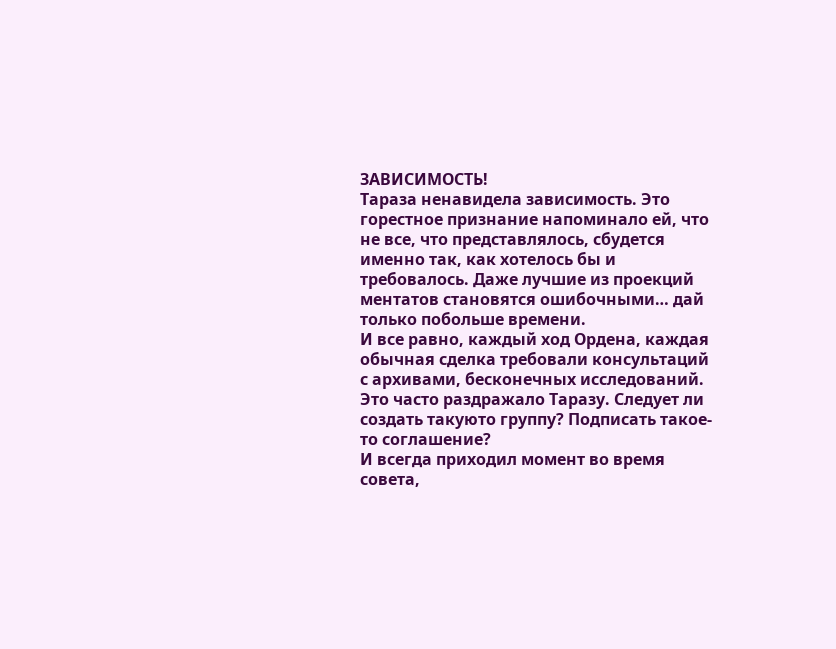ЗАВИСИМОСТЬ!
Тараза ненавидела зависимость. Это горестное признание напоминало ей, что не все, что представлялось, сбудется именно так, как хотелось бы и требовалось. Даже лучшие из проекций ментатов становятся ошибочными… дай только побольше времени.
И все равно, каждый ход Ордена, каждая обычная сделка требовали консультаций с архивами, бесконечных исследований. Это часто раздражало Таразу. Следует ли создать такуюто группу? Подписать такое-то соглашение?
И всегда приходил момент во время совета,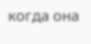когда она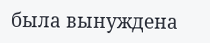была вынуждена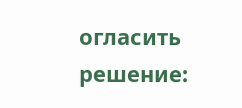огласить решение: